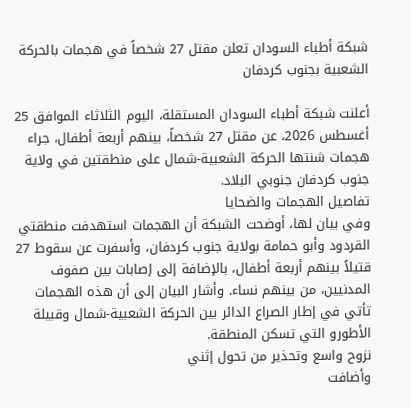شبكة أطباء السودان تعلن مقتل 27 شخصاً في هجمات بالحركة الشعبية بجنوب كردفان

أعلنت شبكة أطباء السودان المستقلة، اليوم الثلاثاء الموافق 25 أغسطس 2026، عن مقتل 27 شخصاً، بينهم أربعة أطفال، جراء هجمات شنتها الحركة الشعبية-شمال على منطقتين في ولاية جنوب كردفان جنوبي البلاد.
تفاصيل الهجمات والضحايا
وفي بيان لها، أوضحت الشبكة أن الهجمات استهدفت منطقتي القردود وأبو حمامة بولاية جنوب كردفان، وأسفرت عن سقوط 27 قتيلاً بينهم أربعة أطفال، بالإضافة إلى إصابات بين صفوف المدنيين، من بينهم نساء. وأشار البيان إلى أن هذه الهجمات تأتي في إطار الصراع الدائر بين الحركة الشعبية-شمال وقبيلة الأطورو التي تسكن المنطقة.
نزوح واسع وتحذير من تحول إثني
وأضافت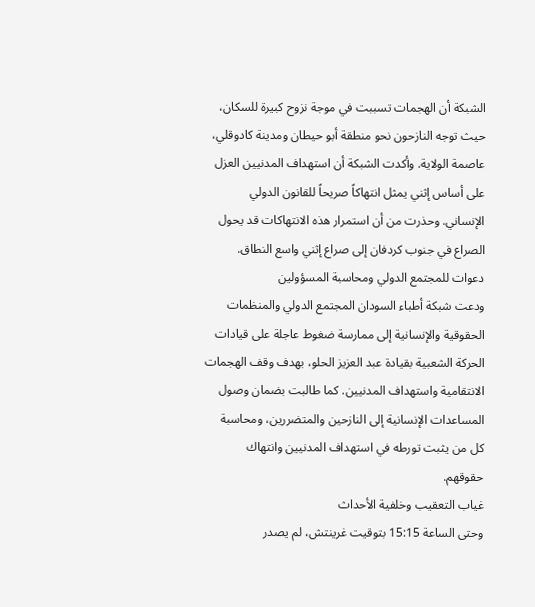الشبكة أن الهجمات تسببت في موجة نزوح كبيرة للسكان، حيث توجه النازحون نحو منطقة أبو حيطان ومدينة كادوقلي، عاصمة الولاية. وأكدت الشبكة أن استهداف المدنيين العزل على أساس إثني يمثل انتهاكاً صريحاً للقانون الدولي الإنساني. وحذرت من أن استمرار هذه الانتهاكات قد يحول الصراع في جنوب كردفان إلى صراع إثني واسع النطاق.
دعوات للمجتمع الدولي ومحاسبة المسؤولين
ودعت شبكة أطباء السودان المجتمع الدولي والمنظمات الحقوقية والإنسانية إلى ممارسة ضغوط عاجلة على قيادات الحركة الشعبية بقيادة عبد العزيز الحلو، بهدف وقف الهجمات الانتقامية واستهداف المدنيين. كما طالبت بضمان وصول المساعدات الإنسانية إلى النازحين والمتضررين، ومحاسبة كل من يثبت تورطه في استهداف المدنيين وانتهاك حقوقهم.
غياب التعقيب وخلفية الأحداث
وحتى الساعة 15:15 بتوقيت غرينتش، لم يصدر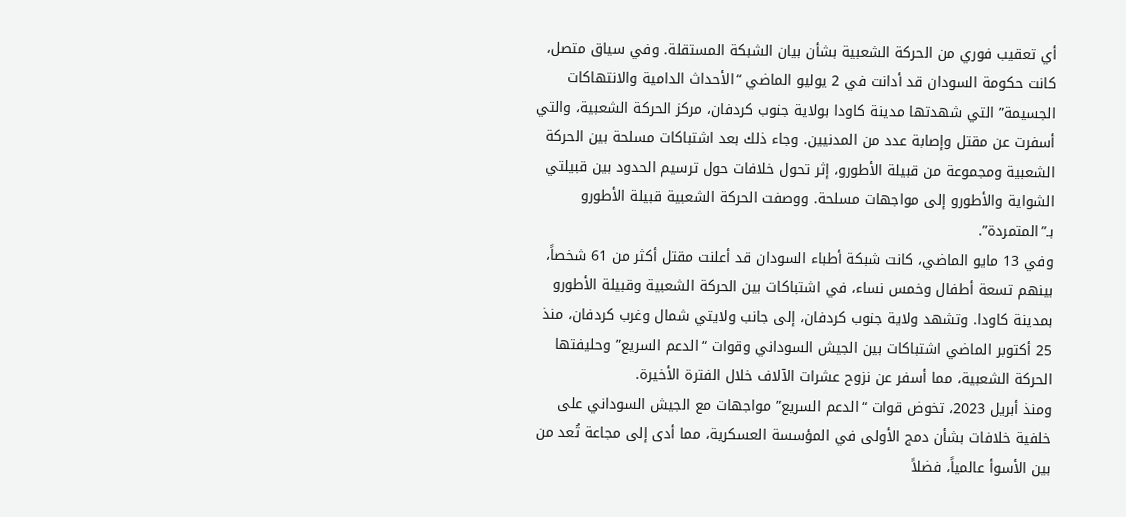أي تعقيب فوري من الحركة الشعبية بشأن بيان الشبكة المستقلة. وفي سياق متصل، كانت حكومة السودان قد أدانت في 2 يوليو الماضي “الأحداث الدامية والانتهاكات الجسيمة” التي شهدتها مدينة كاودا بولاية جنوب كردفان، مركز الحركة الشعبية، والتي أسفرت عن مقتل وإصابة عدد من المدنيين. وجاء ذلك بعد اشتباكات مسلحة بين الحركة الشعبية ومجموعة من قبيلة الأطورو، إثر تحول خلافات حول ترسيم الحدود بين قبيلتي الشواية والأطورو إلى مواجهات مسلحة. ووصفت الحركة الشعبية قبيلة الأطورو بـ”المتمردة”.
وفي 13 مايو الماضي، كانت شبكة أطباء السودان قد أعلنت مقتل أكثر من 61 شخصاً، بينهم تسعة أطفال وخمس نساء، في اشتباكات بين الحركة الشعبية وقبيلة الأطورو بمدينة كاودا. وتشهد ولاية جنوب كردفان، إلى جانب ولايتي شمال وغرب كردفان، منذ 25 أكتوبر الماضي اشتباكات بين الجيش السوداني وقوات “الدعم السريع” وحليفتها الحركة الشعبية، مما أسفر عن نزوح عشرات الآلاف خلال الفترة الأخيرة.
ومنذ أبريل 2023، تخوض قوات “الدعم السريع” مواجهات مع الجيش السوداني على خلفية خلافات بشأن دمج الأولى في المؤسسة العسكرية، مما أدى إلى مجاعة تُعد من بين الأسوأ عالمياً، فضلاً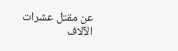عن مقتل عشرات الآلاف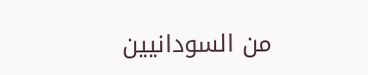من السودانيين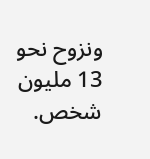ونزوح نحو 13 مليون شخص.